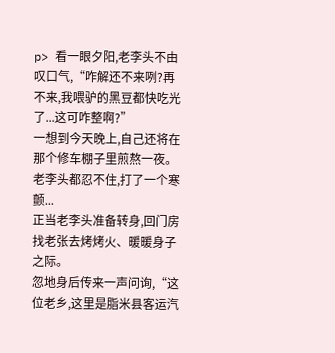p> 看一眼夕阳,老李头不由叹口气,“咋解还不来咧?再不来,我喂驴的黑豆都快吃光了...这可咋整啊?”
一想到今天晚上,自己还将在那个修车棚子里煎熬一夜。
老李头都忍不住,打了一个寒颤...
正当老李头准备转身,回门房找老张去烤烤火、暖暖身子之际。
忽地身后传来一声问询,“这位老乡,这里是脂米县客运汽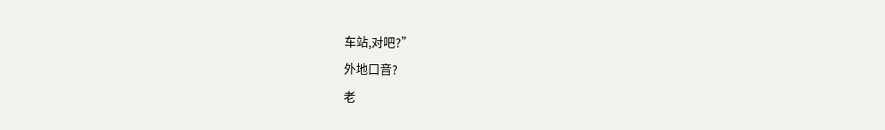车站,对吧?”
外地口音?
老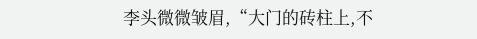李头微微皱眉,“大门的砖柱上,不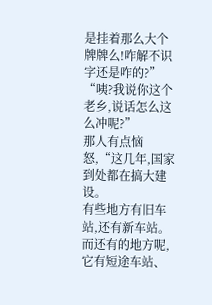是挂着那么大个牌牌么!咋解不识字还是咋的?”
“咦?我说你这个老乡,说话怎么这么冲呢?”
那人有点恼怒,“这几年,国家到处都在搞大建设。
有些地方有旧车站,还有新车站。而还有的地方呢,它有短途车站、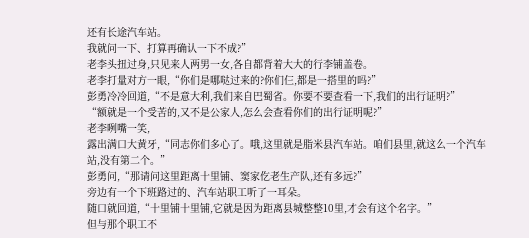还有长途汽车站。
我就问一下、打算再确认一下不成?”
老李头扭过身,只见来人两男一女,各自都背着大大的行李铺盖卷。
老李打量对方一眼,“你们是哪哒过来的?你们仨,都是一搭里的吗?”
彭勇冷冷回道,“不是意大利,我们来自巴蜀省。你要不要查看一下,我们的出行证明?”
“额就是一个受苦的,又不是公家人,怎么会查看你们的出行证明呢?”
老李咧嘴一笑,
露出满口大黄牙,“同志你们多心了。哦,这里就是脂米县汽车站。咱们县里,就这么一个汽车站,没有第二个。”
彭勇问,“那请问这里距离十里铺、窦家仡老生产队,还有多远?”
旁边有一个下班路过的、汽车站职工听了一耳朵。
随口就回道,“十里铺十里铺,它就是因为距离县城整整10里,才会有这个名字。”
但与那个职工不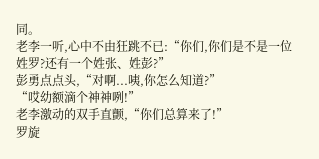同。
老李一听,心中不由狂跳不已:“你们,你们是不是一位姓罗?还有一个姓张、姓彭?”
彭勇点点头,“对啊...咦,你怎么知道?”
“哎幼额滴个神神咧!”
老李激动的双手直颤,“你们总算来了!”
罗旋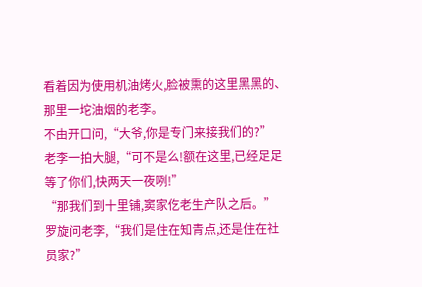看着因为使用机油烤火,脸被熏的这里黑黑的、那里一坨油烟的老李。
不由开口问,“大爷,你是专门来接我们的?”
老李一拍大腿,“可不是么!额在这里,已经足足等了你们,快两天一夜咧!”
“那我们到十里铺,窦家仡老生产队之后。”
罗旋问老李,“我们是住在知青点,还是住在社员家?”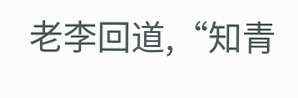老李回道,“知青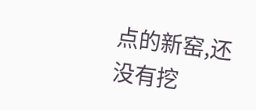点的新窑,还没有挖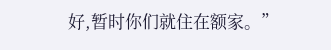好,暂时你们就住在额家。”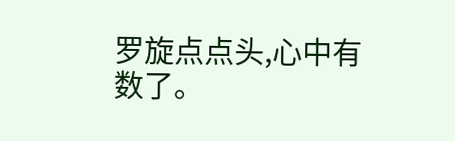罗旋点点头,心中有数了。